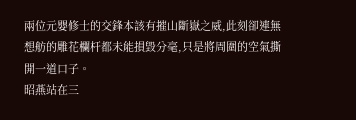兩位元嬰修士的交鋒本該有摧山斷嶽之威,此刻卻連無想舫的雕花欄杆都未能損毀分毫,只是將周圍的空氣撕開一道口子。
昭燕站在三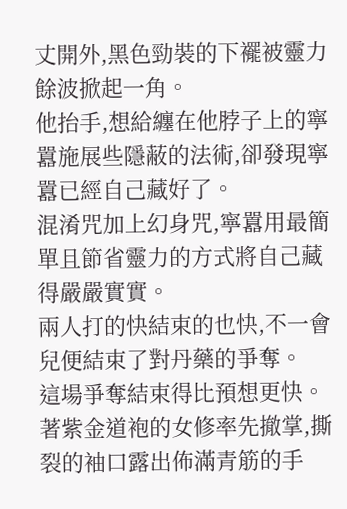丈開外,黑色勁裝的下襬被靈力餘波掀起一角。
他抬手,想給纏在他脖子上的寧囂施展些隱蔽的法術,卻發現寧囂已經自己藏好了。
混淆咒加上幻身咒,寧囂用最簡單且節省靈力的方式將自己藏得嚴嚴實實。
兩人打的快結束的也快,不一會兒便結束了對丹藥的爭奪。
這場爭奪結束得比預想更快。著紫金道袍的女修率先撤掌,撕裂的袖口露出佈滿青筋的手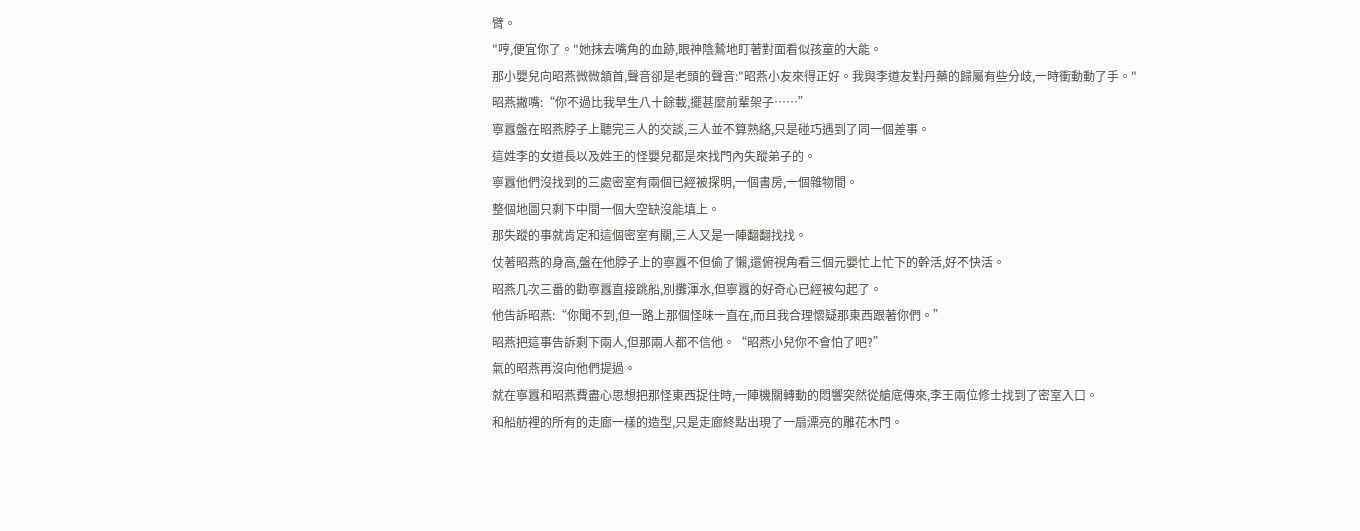臂。
"哼,便宜你了。"她抹去嘴角的血跡,眼神陰鷙地盯著對面看似孩童的大能。
那小嬰兒向昭燕微微頷首,聲音卻是老頭的聲音:"昭燕小友來得正好。我與李道友對丹藥的歸屬有些分歧,一時衝動動了手。"
昭燕撇嘴:“你不過比我早生八十餘載,擺甚麼前輩架子……”
寧囂盤在昭燕脖子上聽完三人的交談,三人並不算熟絡,只是碰巧遇到了同一個差事。
這姓李的女道長以及姓王的怪嬰兒都是來找門內失蹤弟子的。
寧囂他們沒找到的三處密室有兩個已經被探明,一個書房,一個雜物間。
整個地圖只剩下中間一個大空缺沒能填上。
那失蹤的事就肯定和這個密室有關,三人又是一陣翻翻找找。
仗著昭燕的身高,盤在他脖子上的寧囂不但偷了懶,還俯視角看三個元嬰忙上忙下的幹活,好不快活。
昭燕几次三番的勸寧囂直接跳船,別攤渾水,但寧囂的好奇心已經被勾起了。
他告訴昭燕:“你聞不到,但一路上那個怪味一直在,而且我合理懷疑那東西跟著你們。”
昭燕把這事告訴剩下兩人,但那兩人都不信他。“昭燕小兒你不會怕了吧?”
氣的昭燕再沒向他們提過。
就在寧囂和昭燕費盡心思想把那怪東西捉住時,一陣機關轉動的悶響突然從艙底傳來,李王兩位修士找到了密室入口。
和船舫裡的所有的走廊一樣的造型,只是走廊終點出現了一扇漂亮的雕花木門。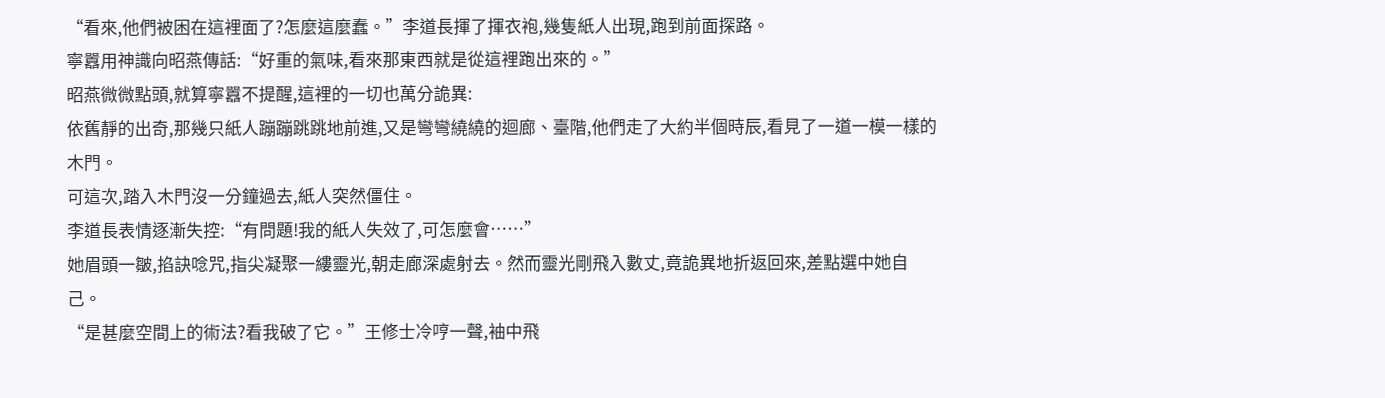“看來,他們被困在這裡面了?怎麼這麼蠢。”李道長揮了揮衣袍,幾隻紙人出現,跑到前面探路。
寧囂用神識向昭燕傳話:“好重的氣味,看來那東西就是從這裡跑出來的。”
昭燕微微點頭,就算寧囂不提醒,這裡的一切也萬分詭異:
依舊靜的出奇,那幾只紙人蹦蹦跳跳地前進,又是彎彎繞繞的迴廊、臺階,他們走了大約半個時辰,看見了一道一模一樣的木門。
可這次,踏入木門沒一分鐘過去,紙人突然僵住。
李道長表情逐漸失控:“有問題!我的紙人失效了,可怎麼會……”
她眉頭一皺,掐訣唸咒,指尖凝聚一縷靈光,朝走廊深處射去。然而靈光剛飛入數丈,竟詭異地折返回來,差點選中她自己。
“是甚麼空間上的術法?看我破了它。”王修士冷哼一聲,袖中飛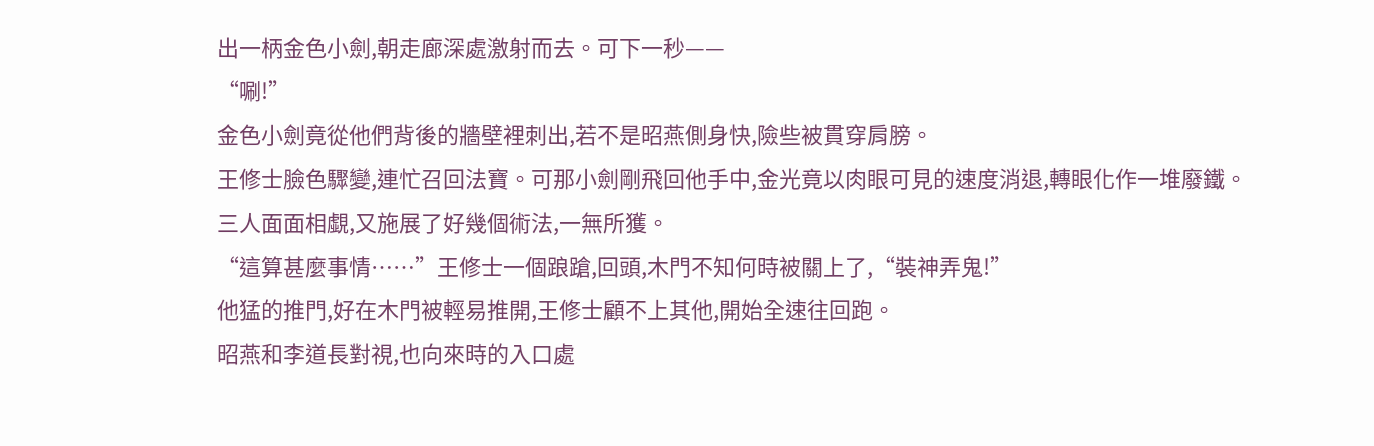出一柄金色小劍,朝走廊深處激射而去。可下一秒——
“唰!”
金色小劍竟從他們背後的牆壁裡刺出,若不是昭燕側身快,險些被貫穿肩膀。
王修士臉色驟變,連忙召回法寶。可那小劍剛飛回他手中,金光竟以肉眼可見的速度消退,轉眼化作一堆廢鐵。
三人面面相覷,又施展了好幾個術法,一無所獲。
“這算甚麼事情……”王修士一個踉蹌,回頭,木門不知何時被關上了,“裝神弄鬼!”
他猛的推門,好在木門被輕易推開,王修士顧不上其他,開始全速往回跑。
昭燕和李道長對視,也向來時的入口處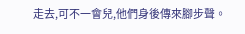走去,可不一會兒,他們身後傳來腳步聲。